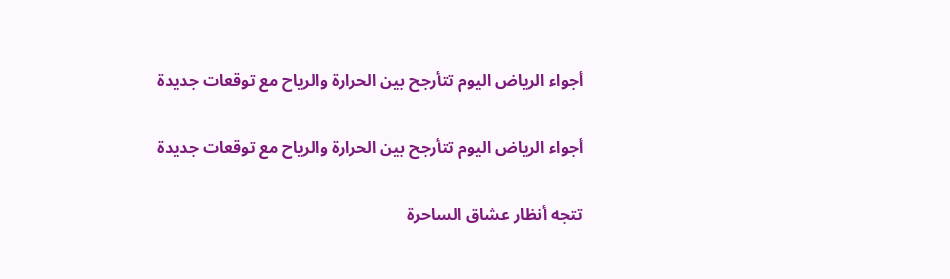أجواء الرياض اليوم تتأرجح بين الحرارة والرياح مع توقعات جديدة

أجواء الرياض اليوم تتأرجح بين الحرارة والرياح مع توقعات جديدة

تتجه أنظار عشاق الساحرة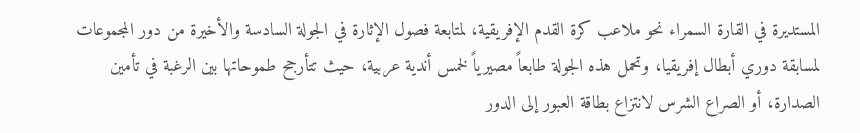المستديرة في القارة السمراء نحو ملاعب كرة القدم الإفريقية، لمتابعة فصول الإثارة في الجولة السادسة والأخيرة من دور المجموعات لمسابقة دوري أبطال إفريقيا، وتحمل هذه الجولة طابعاً مصيرياً لخمس أندية عربية، حيث تتأرجح طموحاتها بين الرغبة في تأمين الصدارة، أو الصراع الشرس لانتزاع بطاقة العبور إلى الدور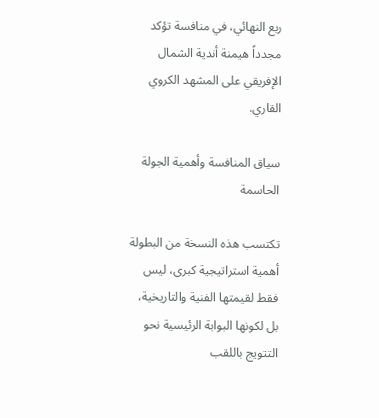ربع النهائي، في منافسة تؤكد مجدداً هيمنة أندية الشمال الإفريقي على المشهد الكروي القاري.

سياق المنافسة وأهمية الجولة الحاسمة

تكتسب هذه النسخة من البطولة أهمية استراتيجية كبرى، ليس فقط لقيمتها الفنية والتاريخية، بل لكونها البوابة الرئيسية نحو التتويج باللقب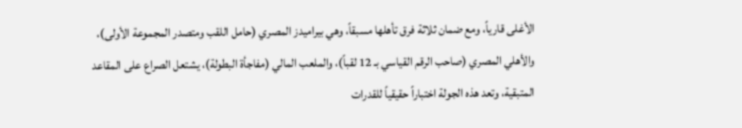الأغلى قارياً، ومع ضمان ثلاثة فرق تأهلها مسبقاً، وهي بيراميدز المصري (حامل اللقب ومتصدر المجموعة الأولى)، والأهلي المصري (صاحب الرقم القياسي بـ 12 لقباً)، والملعب المالي (مفاجأة البطولة)، يشتعل الصراع على المقاعد المتبقية، وتعد هذه الجولة اختباراً حقيقياً للقدرات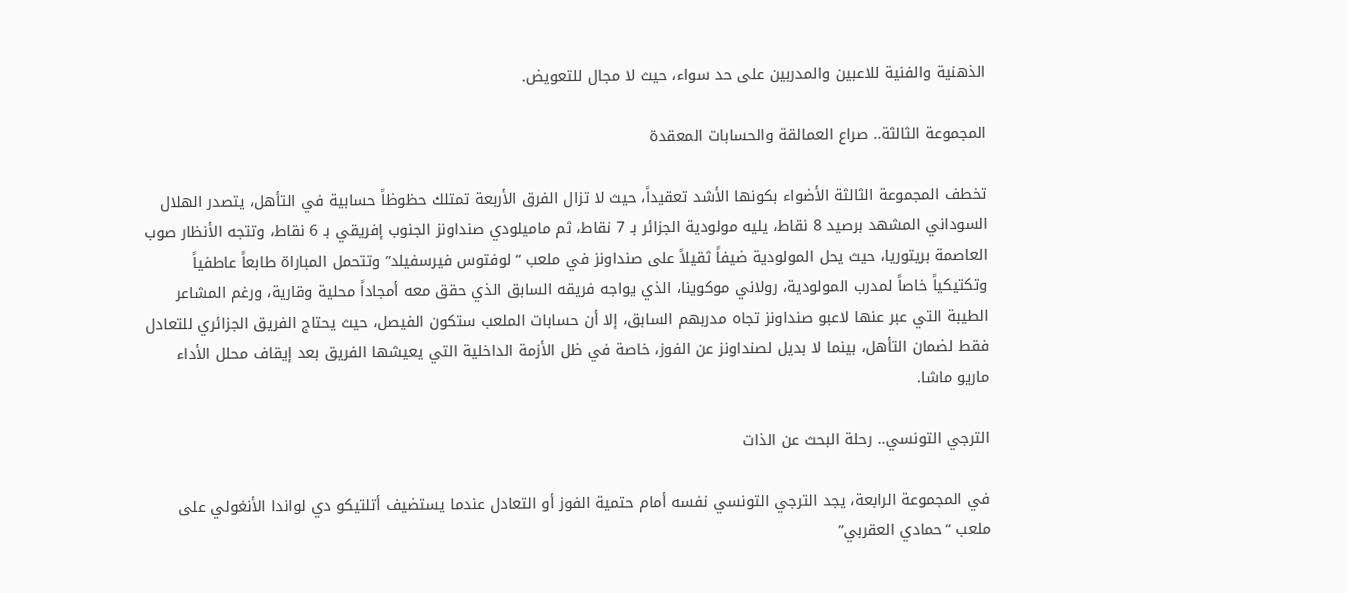الذهنية والفنية للاعبين والمدربين على حد سواء، حيث لا مجال للتعويض.

المجموعة الثالثة.. صراع العمالقة والحسابات المعقدة

تخطف المجموعة الثالثة الأضواء بكونها الأشد تعقيداً، حيث لا تزال الفرق الأربعة تمتلك حظوظاً حسابية في التأهل، يتصدر الهلال السوداني المشهد برصيد 8 نقاط، يليه مولودية الجزائر بـ 7 نقاط، ثم ماميلودي صنداونز الجنوب إفريقي بـ 6 نقاط، وتتجه الأنظار صوب العاصمة بريتوريا، حيث يحل المولودية ضيفاً ثقيلاً على صنداونز في ملعب “لوفتوس فيرسفيلد” وتتحمل المباراة طابعاً عاطفياً وتكتيكياً خاصاً لمدرب المولودية، رولاني موكوينا، الذي يواجه فريقه السابق الذي حقق معه أمجاداً محلية وقارية، ورغم المشاعر الطيبة التي عبر عنها لاعبو صنداونز تجاه مدربهم السابق، إلا أن حسابات الملعب ستكون الفيصل، حيث يحتاج الفريق الجزائري للتعادل فقط لضمان التأهل، بينما لا بديل لصنداونز عن الفوز، خاصة في ظل الأزمة الداخلية التي يعيشها الفريق بعد إيقاف محلل الأداء ماريو ماشا.

الترجي التونسي.. رحلة البحث عن الذات

في المجموعة الرابعة، يجد الترجي التونسي نفسه أمام حتمية الفوز أو التعادل عندما يستضيف أتلتيكو دي لواندا الأنغولي على ملعب “حمادي العقربي”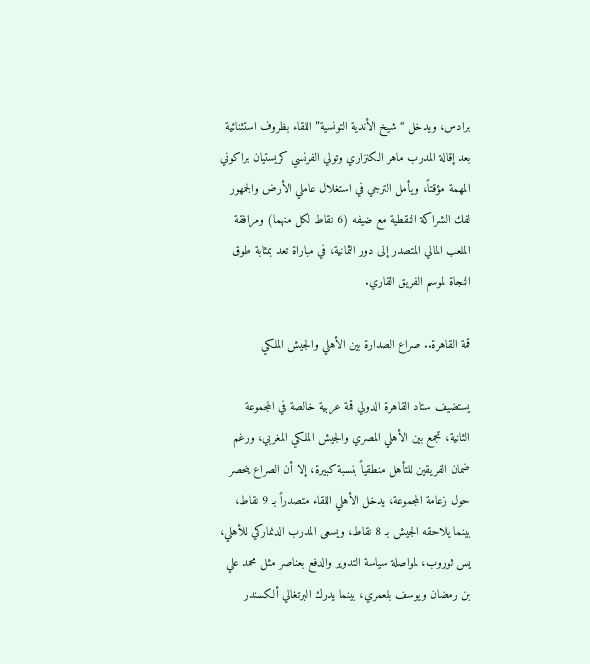برادس، ويدخل “شيخ الأندية التونسية” اللقاء بظروف استثنائية بعد إقالة المدرب ماهر الكنزاري وتولي الفرنسي كريستيان براكوني المهمة مؤقتاً، ويأمل الترجي في استغلال عاملي الأرض والجمهور لفك الشراكة النقطية مع ضيفه (6 نقاط لكل منهما) ومرافقة الملعب المالي المتصدر إلى دور الثمانية، في مباراة تعد بمثابة طوق النجاة لموسم الفريق القاري.

قمة القاهرة.. صراع الصدارة بين الأهلي والجيش الملكي

يستضيف ستاد القاهرة الدولي قمة عربية خالصة في المجموعة الثانية، تجمع بين الأهلي المصري والجيش الملكي المغربي، ورغم ضمان الفريقين للتأهل منطقياً بنسبة كبيرة، إلا أن الصراع ينحصر حول زعامة المجموعة، يدخل الأهلي اللقاء متصدراً بـ 9 نقاط، بينما يلاحقه الجيش بـ 8 نقاط، ويسعى المدرب الدنماركي للأهلي، يس ثوروب، لمواصلة سياسة التدوير والدفع بعناصر مثل محمد علي بن رمضان ويوسف بلعمري، بينما يدرك البرتغالي ألكسندر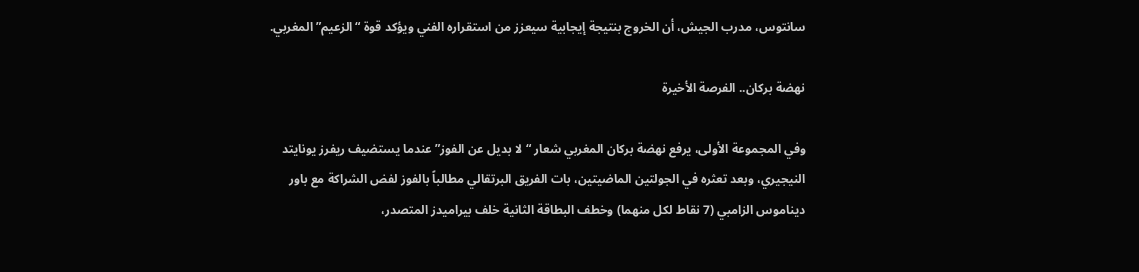سانتوس، مدرب الجيش، أن الخروج بنتيجة إيجابية سيعزز من استقراره الفني ويؤكد قوة “الزعيم” المغربي.

نهضة بركان.. الفرصة الأخيرة

وفي المجموعة الأولى، يرفع نهضة بركان المغربي شعار “لا بديل عن الفوز” عندما يستضيف ريفرز يونايتد النيجيري، وبعد تعثره في الجولتين الماضيتين، بات الفريق البرتقالي مطالباً بالفوز لفض الشراكة مع باور ديناموس الزامبي (7 نقاط لكل منهما) وخطف البطاقة الثانية خلف بيراميدز المتصدر،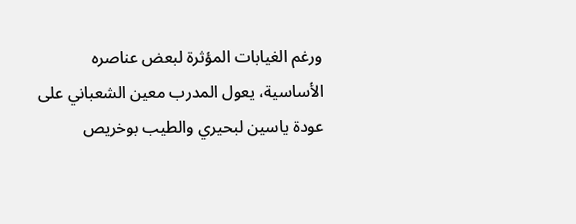ورغم الغيابات المؤثرة لبعض عناصره الأساسية، يعول المدرب معين الشعباني على عودة ياسين لبحيري والطيب بوخريص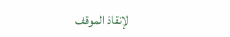لإنقاذ الموقف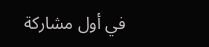في أول مشاركة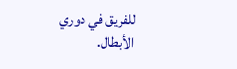للفريق في دوري الأبطال.